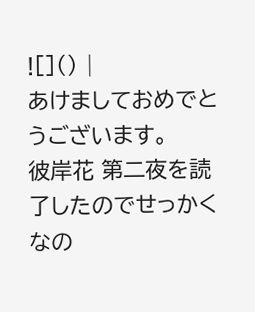![]() |
あけましておめでとうございます。
彼岸花 第二夜を読了したのでせっかくなの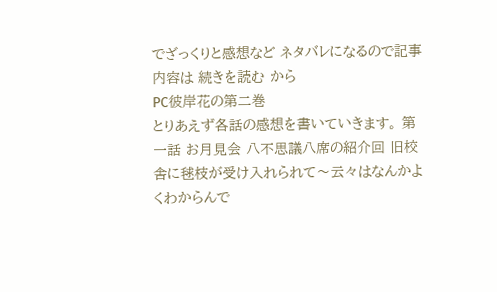でざっくりと感想など ネタバレになるので記事内容は 続きを読む から
PC彼岸花の第二巻
とりあえず各話の感想を書いていきます。 第一話 お月見会 八不思議八席の紹介回 旧校舎に毬枝が受け入れられて〜云々はなんかよくわからんで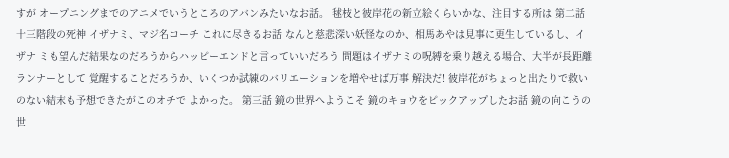すが オープニングまでのアニメでいうところのアバンみたいなお話。 毬枝と彼岸花の新立絵くらいかな、注目する所は 第二話 十三階段の死神 イザナミ、マジ名コーチ これに尽きるお話 なんと慈悲深い妖怪なのか、相馬あやは見事に更生しているし、イザナ ミも望んだ結果なのだろうからハッピーエンドと言っていいだろう 問題はイザナミの呪縛を乗り越える場合、大半が長距離ランナーとして 覚醒することだろうか、いくつか試練のバリエーションを増やせば万事 解決だ! 彼岸花がちょっと出たりで救いのない結末も予想できたがこのオチで よかった。 第三話 鏡の世界へようこそ 鏡のキョウをピックアップしたお話 鏡の向こうの世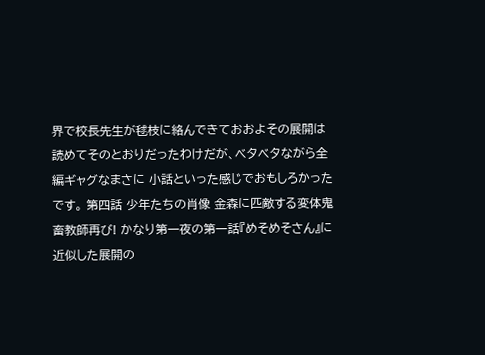界で校長先生が毬枝に絡んできておおよその展開は 読めてそのとおりだったわけだが、ベタベタながら全編ギャグなまさに 小話といった感じでおもしろかったです。 第四話 少年たちの肖像 金森に匹敵する変体鬼畜教師再び! かなり第一夜の第一話『めそめそさん』に近似した展開の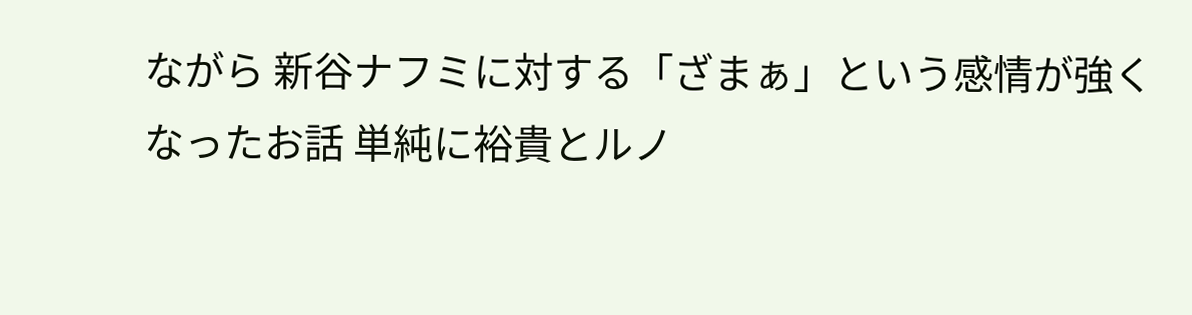ながら 新谷ナフミに対する「ざまぁ」という感情が強くなったお話 単純に裕貴とルノ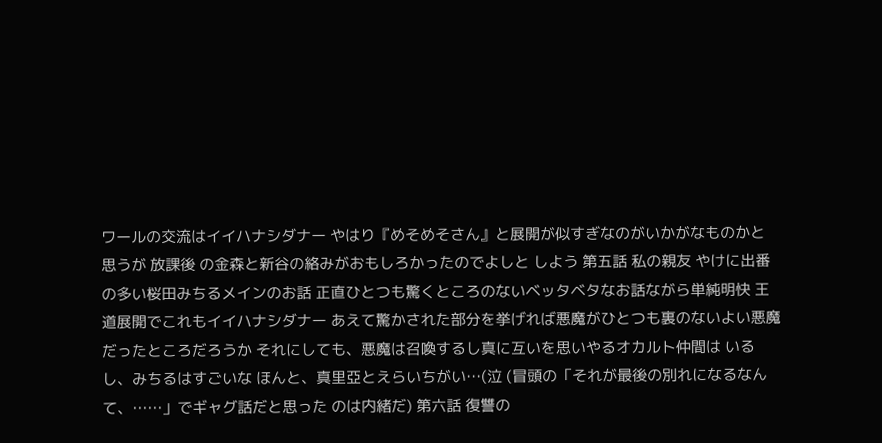ワールの交流はイイハナシダナー やはり『めそめそさん』と展開が似すぎなのがいかがなものかと 思うが 放課後 の金森と新谷の絡みがおもしろかったのでよしと しよう 第五話 私の親友 やけに出番の多い桜田みちるメインのお話 正直ひとつも驚くところのないベッタベタなお話ながら単純明快 王道展開でこれもイイハナシダナー あえて驚かされた部分を挙げれば悪魔がひとつも裏のないよい悪魔 だったところだろうか それにしても、悪魔は召喚するし真に互いを思いやるオカルト仲間は いるし、みちるはすごいな ほんと、真里亞とえらいちがい…(泣 (冒頭の「それが最後の別れになるなんて、……」でギャグ話だと思った のは内緒だ) 第六話 復讐の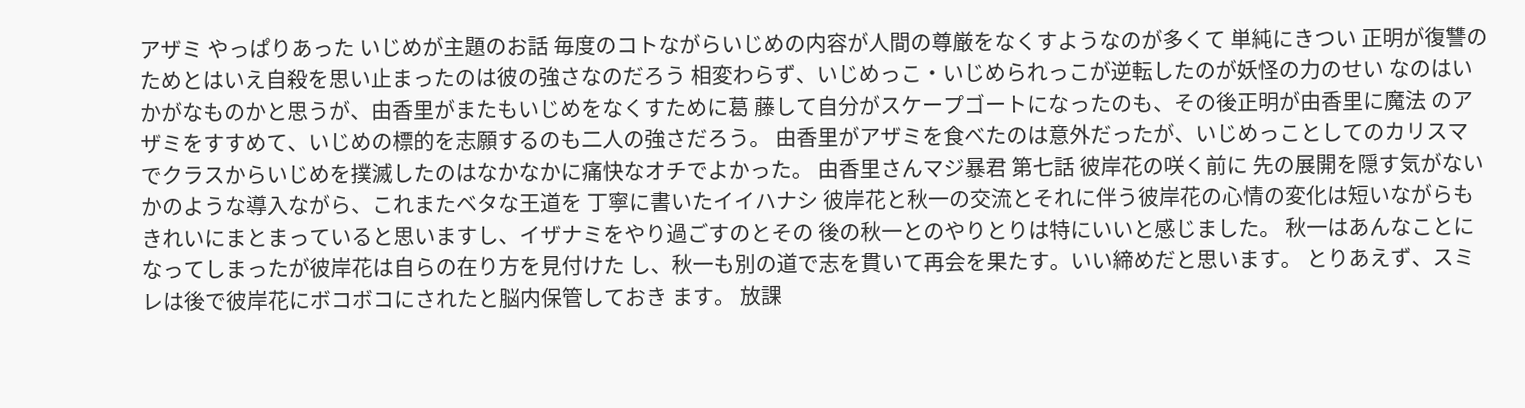アザミ やっぱりあった いじめが主題のお話 毎度のコトながらいじめの内容が人間の尊厳をなくすようなのが多くて 単純にきつい 正明が復讐のためとはいえ自殺を思い止まったのは彼の強さなのだろう 相変わらず、いじめっこ・いじめられっこが逆転したのが妖怪の力のせい なのはいかがなものかと思うが、由香里がまたもいじめをなくすために葛 藤して自分がスケープゴートになったのも、その後正明が由香里に魔法 のアザミをすすめて、いじめの標的を志願するのも二人の強さだろう。 由香里がアザミを食べたのは意外だったが、いじめっことしてのカリスマ でクラスからいじめを撲滅したのはなかなかに痛快なオチでよかった。 由香里さんマジ暴君 第七話 彼岸花の咲く前に 先の展開を隠す気がないかのような導入ながら、これまたベタな王道を 丁寧に書いたイイハナシ 彼岸花と秋一の交流とそれに伴う彼岸花の心情の変化は短いながらも きれいにまとまっていると思いますし、イザナミをやり過ごすのとその 後の秋一とのやりとりは特にいいと感じました。 秋一はあんなことになってしまったが彼岸花は自らの在り方を見付けた し、秋一も別の道で志を貫いて再会を果たす。いい締めだと思います。 とりあえず、スミレは後で彼岸花にボコボコにされたと脳内保管しておき ます。 放課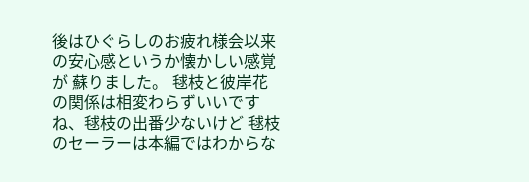後はひぐらしのお疲れ様会以来の安心感というか懐かしい感覚が 蘇りました。 毬枝と彼岸花の関係は相変わらずいいですね、毬枝の出番少ないけど 毬枝のセーラーは本編ではわからな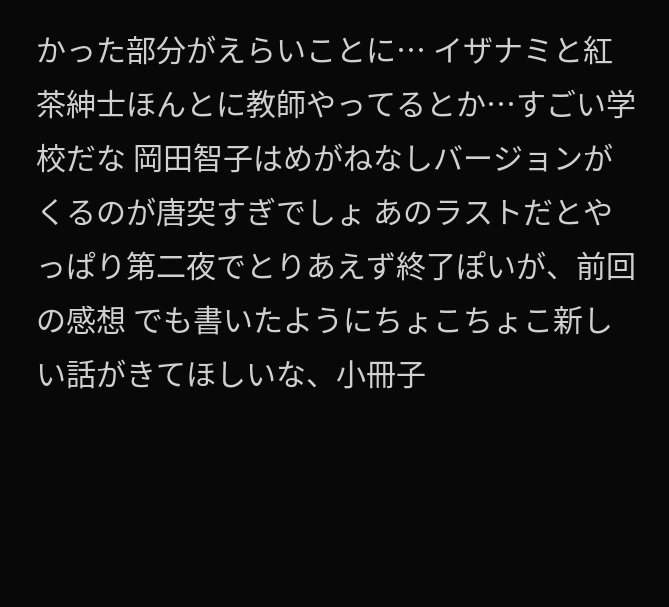かった部分がえらいことに… イザナミと紅茶紳士ほんとに教師やってるとか…すごい学校だな 岡田智子はめがねなしバージョンがくるのが唐突すぎでしょ あのラストだとやっぱり第二夜でとりあえず終了ぽいが、前回の感想 でも書いたようにちょこちょこ新しい話がきてほしいな、小冊子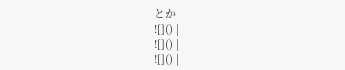とか
![]() |
![]() |
![]() |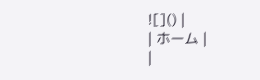![]() |
| ホーム |
|